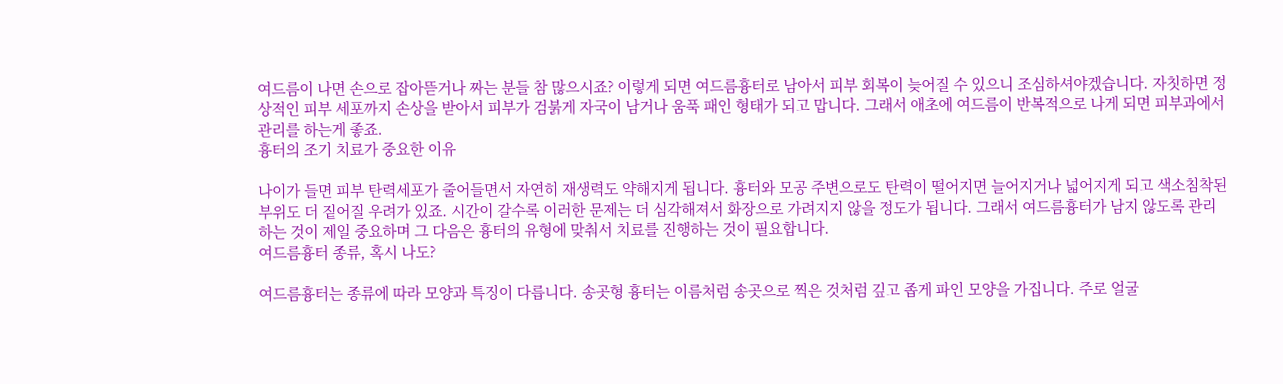여드름이 나면 손으로 잡아뜯거나 짜는 분들 참 많으시죠? 이렇게 되면 여드름흉터로 남아서 피부 회복이 늦어질 수 있으니 조심하셔야겠습니다. 자칫하면 정상적인 피부 세포까지 손상을 받아서 피부가 검붉게 자국이 남거나 움푹 패인 형태가 되고 맙니다. 그래서 애초에 여드름이 반복적으로 나게 되면 피부과에서 관리를 하는게 좋죠.
흉터의 조기 치료가 중요한 이유

나이가 들면 피부 탄력세포가 줄어들면서 자연히 재생력도 약해지게 됩니다. 흉터와 모공 주변으로도 탄력이 떨어지면 늘어지거나 넓어지게 되고 색소침착된 부위도 더 짙어질 우려가 있죠. 시간이 갈수록 이러한 문제는 더 심각해져서 화장으로 가려지지 않을 정도가 됩니다. 그래서 여드름흉터가 남지 않도록 관리하는 것이 제일 중요하며 그 다음은 흉터의 유형에 맞춰서 치료를 진행하는 것이 필요합니다.
여드름흉터 종류, 혹시 나도?

여드름흉터는 종류에 따라 모양과 특징이 다릅니다. 송곳형 흉터는 이름처럼 송곳으로 찍은 것처럼 깊고 좁게 파인 모양을 가집니다. 주로 얼굴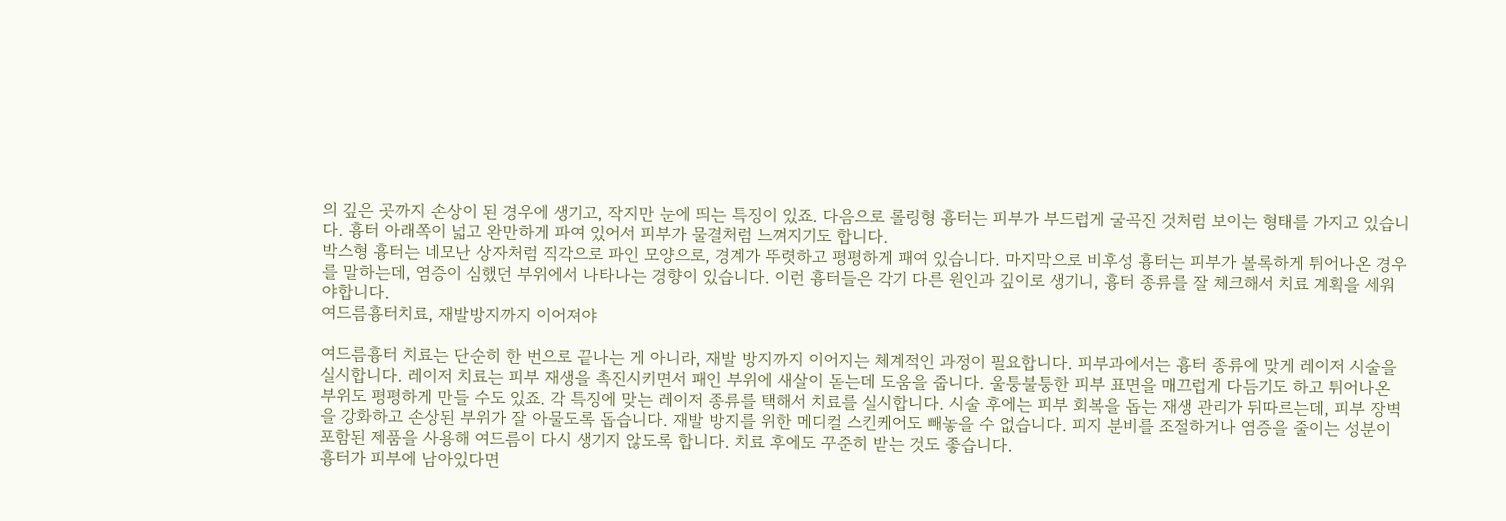의 깊은 곳까지 손상이 된 경우에 생기고, 작지만 눈에 띄는 특징이 있죠. 다음으로 롤링형 흉터는 피부가 부드럽게 굴곡진 것처럼 보이는 형태를 가지고 있습니다. 흉터 아래쪽이 넓고 완만하게 파여 있어서 피부가 물결처럼 느껴지기도 합니다.
박스형 흉터는 네모난 상자처럼 직각으로 파인 모양으로, 경계가 뚜렷하고 평평하게 패여 있습니다. 마지막으로 비후성 흉터는 피부가 볼록하게 튀어나온 경우를 말하는데, 염증이 심했던 부위에서 나타나는 경향이 있습니다. 이런 흉터들은 각기 다른 원인과 깊이로 생기니, 흉터 종류를 잘 체크해서 치료 계획을 세워야합니다.
여드름흉터치료, 재발방지까지 이어져야

여드름흉터 치료는 단순히 한 번으로 끝나는 게 아니라, 재발 방지까지 이어지는 체계적인 과정이 필요합니다. 피부과에서는 흉터 종류에 맞게 레이저 시술을 실시합니다. 레이저 치료는 피부 재생을 촉진시키면서 패인 부위에 새살이 돋는데 도움을 줍니다. 울퉁불퉁한 피부 표면을 매끄럽게 다듬기도 하고 튀어나온 부위도 평평하게 만들 수도 있죠. 각 특징에 맞는 레이저 종류를 택해서 치료를 실시합니다. 시술 후에는 피부 회복을 돕는 재생 관리가 뒤따르는데, 피부 장벽을 강화하고 손상된 부위가 잘 아물도록 돕습니다. 재발 방지를 위한 메디컬 스킨케어도 빼놓을 수 없습니다. 피지 분비를 조절하거나 염증을 줄이는 성분이 포함된 제품을 사용해 여드름이 다시 생기지 않도록 합니다. 치료 후에도 꾸준히 받는 것도 좋습니다.
흉터가 피부에 남아있다면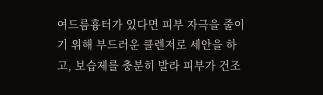여드름흉터가 있다면 피부 자극을 줄이기 위해 부드러운 클렌저로 세안을 하고, 보습제를 충분히 발라 피부가 건조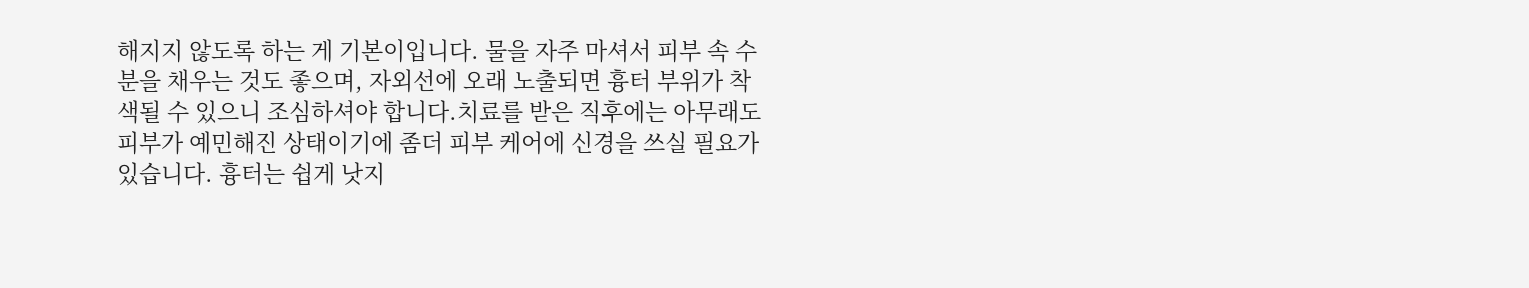해지지 않도록 하는 게 기본이입니다. 물을 자주 마셔서 피부 속 수분을 채우는 것도 좋으며, 자외선에 오래 노출되면 흉터 부위가 착색될 수 있으니 조심하셔야 합니다.치료를 받은 직후에는 아무래도 피부가 예민해진 상태이기에 좀더 피부 케어에 신경을 쓰실 필요가 있습니다. 흉터는 쉽게 낫지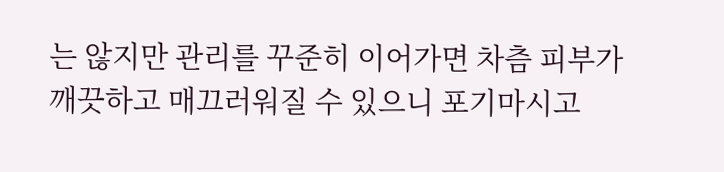는 않지만 관리를 꾸준히 이어가면 차츰 피부가 깨끗하고 매끄러워질 수 있으니 포기마시고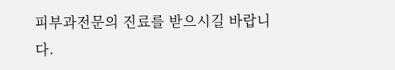피부과전문의 진료를 받으시길 바랍니다.